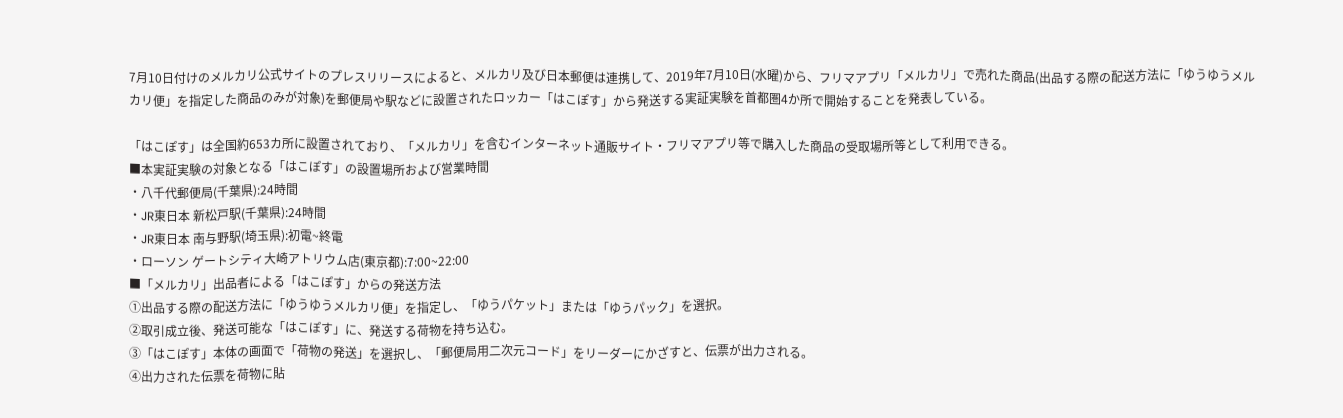7月10日付けのメルカリ公式サイトのプレスリリースによると、メルカリ及び日本郵便は連携して、2019年7月10日(水曜)から、フリマアプリ「メルカリ」で売れた商品(出品する際の配送方法に「ゆうゆうメルカリ便」を指定した商品のみが対象)を郵便局や駅などに設置されたロッカー「はこぽす」から発送する実証実験を首都圏4か所で開始することを発表している。

「はこぽす」は全国約653カ所に設置されており、「メルカリ」を含むインターネット通販サイト・フリマアプリ等で購入した商品の受取場所等として利用できる。
■本実証実験の対象となる「はこぽす」の設置場所および営業時間
・八千代郵便局(千葉県):24時間
・JR東日本 新松戸駅(千葉県):24時間
・JR東日本 南与野駅(埼玉県):初電~終電
・ローソン ゲートシティ大崎アトリウム店(東京都):7:00~22:00
■「メルカリ」出品者による「はこぽす」からの発送方法
①出品する際の配送方法に「ゆうゆうメルカリ便」を指定し、「ゆうパケット」または「ゆうパック」を選択。
②取引成立後、発送可能な「はこぽす」に、発送する荷物を持ち込む。
③「はこぽす」本体の画面で「荷物の発送」を選択し、「郵便局用二次元コード」をリーダーにかざすと、伝票が出力される。
④出力された伝票を荷物に貼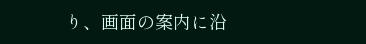り、画面の案内に沿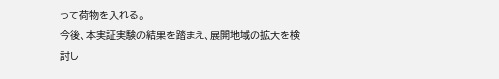って荷物を入れる。
今後、本実証実験の結果を踏まえ、展開地域の拡大を検討し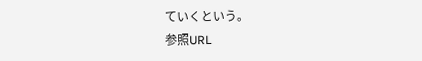ていくという。
参照URL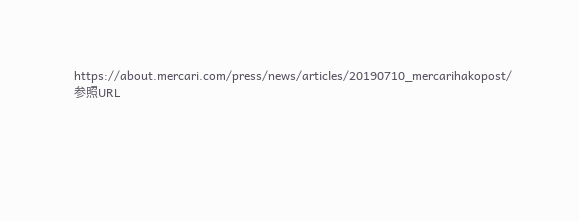https://about.mercari.com/press/news/articles/20190710_mercarihakopost/
参照URL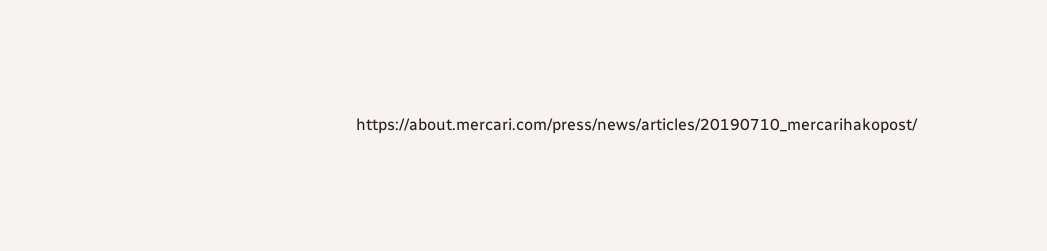https://about.mercari.com/press/news/articles/20190710_mercarihakopost/